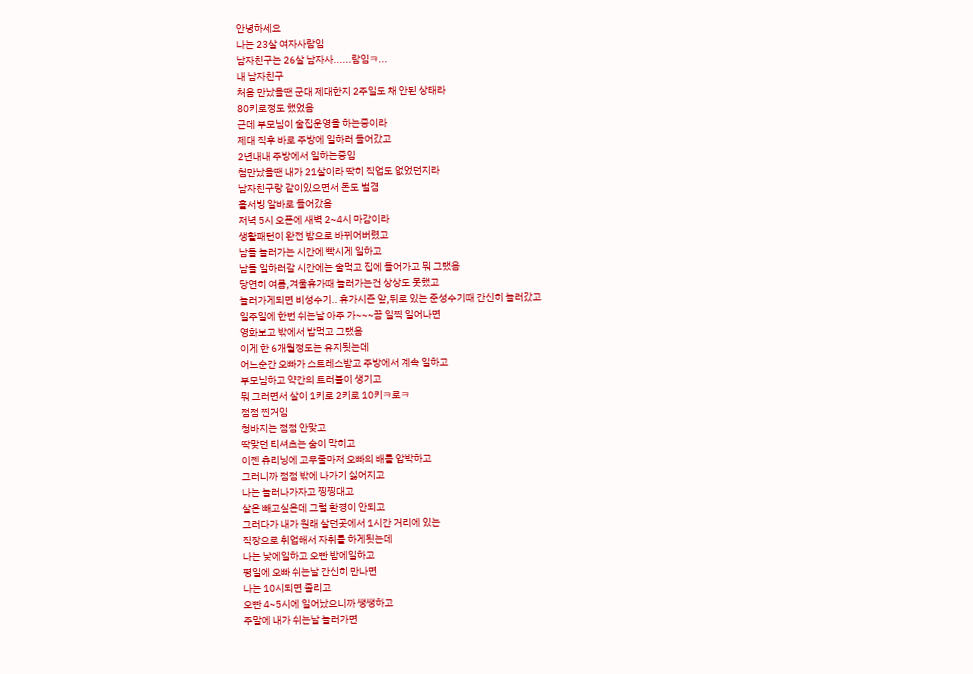안녕하세요
나는 23살 여자사람임
남자친구는 26살 남자사......람임ㅋ...
내 남자친구
처음 만났을땐 군대 제대한지 2주일도 채 안된 상태라
80키로정도 했었음
근데 부모님이 술집운영을 하는중이라
제대 직후 바로 주방에 일하러 들어갔고
2년내내 주방에서 일하는중임
첨만났을땐 내가 21살이라 딱히 직업도 없었던지라
남자친구랑 같이있으면서 돈도 벌겸
홀서빙 알바로 들어갔음
저녁 5시 오픈에 새벽 2~4시 마감이라
생활패턴이 완전 밤으로 바뀌어버렸고
남들 놀러가는 시간에 빡시게 일하고
남들 일하러갈 시간에는 술먹고 집에 들어가고 뭐 그랬음
당연히 여름,겨울휴가때 놀러가는건 상상도 못했고
놀러가게되면 비성수기.. 휴가시즌 앞,뒤로 있는 준성수기때 간신히 놀러갔고
일주일에 한번 쉬는날 아주 가~~~끔 일찍 일어나면
영화보고 밖에서 밥먹고 그랬음
이게 한 6개월정도는 유지됫는데
어느순간 오빠가 스트레스받고 주방에서 계속 일하고
부모님하고 약간의 트러블이 생기고
뭐 그러면서 살이 1키로 2키로 10키ㅋ로ㅋ
점점 찐거임
청바지는 점점 안맞고
딱맞던 티셔츠는 숨이 막히고
이젠 츄리닝에 고무줄마저 오빠의 배를 압박하고
그러니까 점점 밖에 나가기 싫어지고
나는 놀러나가자고 찡찡대고
살은 빼고싶은데 그럴 환경이 안되고
그러다가 내가 원래 살던곳에서 1시간 거리에 있는
직장으로 취업해서 자취를 하게됫는데
나는 낮에일하고 오빤 밤에일하고
평일에 오빠 쉬는날 간신히 만나면
나는 10시되면 졸리고
오빤 4~5시에 일어났으니까 쌩쌩하고
주말에 내가 쉬는날 놀러가면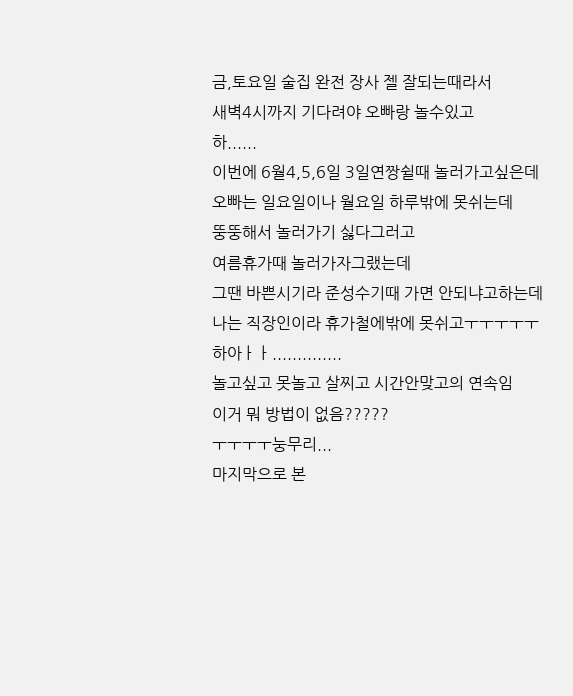금,토요일 술집 완전 장사 젤 잘되는때라서
새벽4시까지 기다려야 오빠랑 놀수있고
하......
이번에 6월4,5,6일 3일연짱쉴때 놀러가고싶은데
오빠는 일요일이나 월요일 하루밖에 못쉬는데
뚱뚱해서 놀러가기 싫다그러고
여름휴가때 놀러가자그랬는데
그땐 바쁜시기라 준성수기때 가면 안되냐고하는데
나는 직장인이라 휴가철에밖에 못쉬고ㅜㅜㅜㅜㅜ
하아ㅏㅏ..............
놀고싶고 못놀고 살찌고 시간안맞고의 연속임
이거 뭐 방법이 없음?????
ㅜㅜㅜㅜ눙무리...
마지막으로 본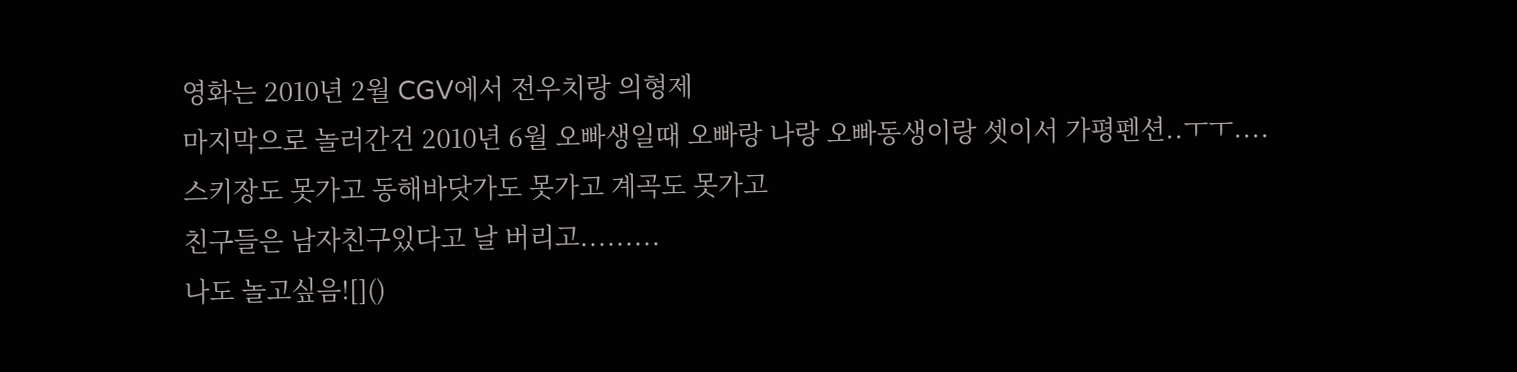영화는 2010년 2월 CGV에서 전우치랑 의형제
마지막으로 놀러간건 2010년 6월 오빠생일때 오빠랑 나랑 오빠동생이랑 셋이서 가평펜션..ㅜㅜ....
스키장도 못가고 동해바닷가도 못가고 계곡도 못가고
친구들은 남자친구있다고 날 버리고.........
나도 놀고싶음![]()